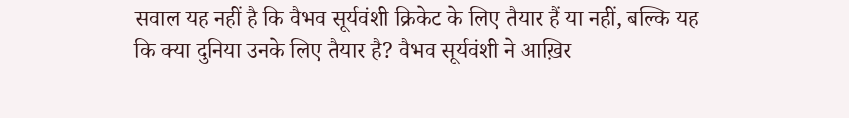सवाल यह नहीं है कि वैभव सूर्यवंशी क्रिकेट के लिए तैयार हैं या नहीं, बल्कि यह कि क्या दुनिया उनके लिए तैयार है? वैभव सूर्यवंशी ने आख़िर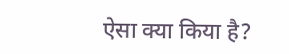ऐसा क्या किया है?